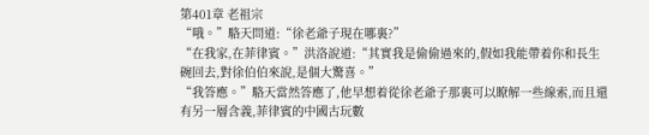第401章 老祖宗
“哦。”駱天問道:“徐老爺子現在哪裏?”
“在我家,在菲律賓。”洪洛說道:“其實我是偷偷過來的,假如我能帶着你和長生碗回去,對徐伯伯來說,是個大驚喜。”
“我答應。”駱天當然答應了,他早想着從徐老爺子那裏可以瞭解一些線索,而且還有另一層含義,菲律賓的中國古玩數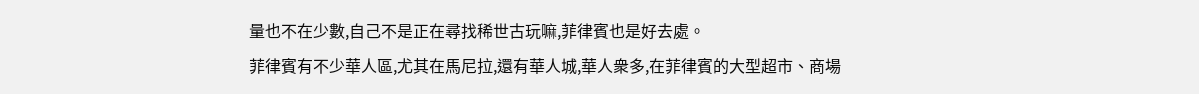量也不在少數,自己不是正在尋找稀世古玩嘛,菲律賓也是好去處。
菲律賓有不少華人區,尤其在馬尼拉,還有華人城,華人衆多,在菲律賓的大型超市、商場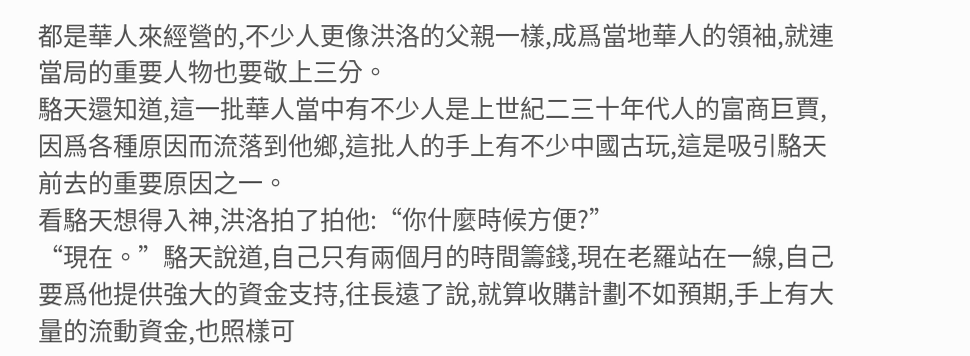都是華人來經營的,不少人更像洪洛的父親一樣,成爲當地華人的領袖,就連當局的重要人物也要敬上三分。
駱天還知道,這一批華人當中有不少人是上世紀二三十年代人的富商巨賈,因爲各種原因而流落到他鄉,這批人的手上有不少中國古玩,這是吸引駱天前去的重要原因之一。
看駱天想得入神,洪洛拍了拍他:“你什麼時候方便?”
“現在。”駱天說道,自己只有兩個月的時間籌錢,現在老羅站在一線,自己要爲他提供強大的資金支持,往長遠了說,就算收購計劃不如預期,手上有大量的流動資金,也照樣可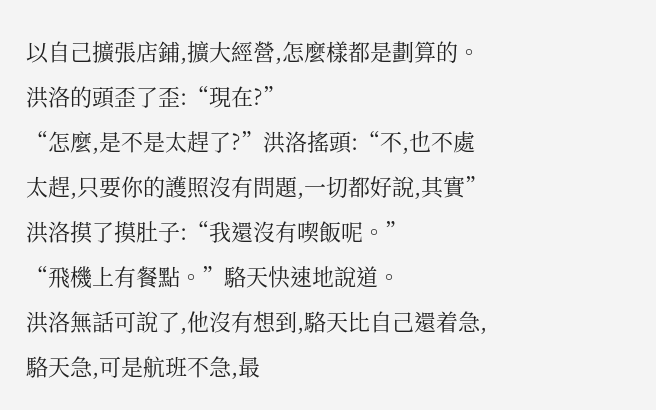以自己擴張店鋪,擴大經營,怎麼樣都是劃算的。
洪洛的頭歪了歪:“現在?”
“怎麼,是不是太趕了?”洪洛搖頭:“不,也不處太趕,只要你的護照沒有問題,一切都好說,其實”洪洛摸了摸肚子:“我還沒有喫飯呢。”
“飛機上有餐點。”駱天快速地說道。
洪洛無話可說了,他沒有想到,駱天比自己還着急,駱天急,可是航班不急,最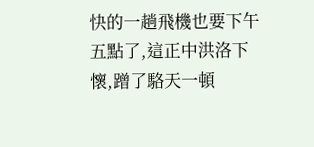快的一趟飛機也要下午五點了,這正中洪洛下懷,蹭了駱天一頓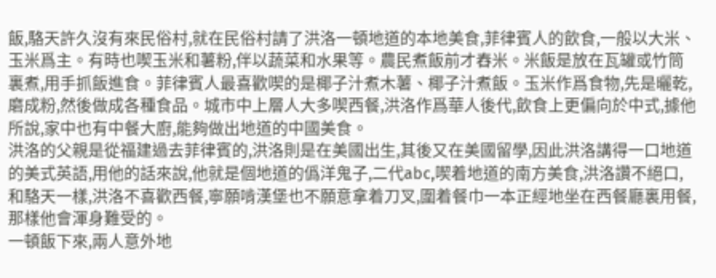飯,駱天許久沒有來民俗村,就在民俗村請了洪洛一頓地道的本地美食,菲律賓人的飲食,一般以大米、玉米爲主。有時也喫玉米和薯粉,伴以蔬菜和水果等。農民煮飯前才舂米。米飯是放在瓦罐或竹筒裏煮,用手抓飯進食。菲律賓人最喜歡喫的是椰子汁煮木薯、椰子汁煮飯。玉米作爲食物,先是曬乾,磨成粉,然後做成各種食品。城市中上層人大多喫西餐,洪洛作爲華人後代,飲食上更偏向於中式,據他所說,家中也有中餐大廚,能夠做出地道的中國美食。
洪洛的父親是從福建過去菲律賓的,洪洛則是在美國出生,其後又在美國留學,因此洪洛講得一口地道的美式英語,用他的話來說,他就是個地道的僞洋鬼子,二代abc,喫着地道的南方美食,洪洛讚不絕口,和駱天一樣,洪洛不喜歡西餐,寧願啃漢堡也不願意拿着刀叉,圍着餐巾一本正經地坐在西餐廳裏用餐,那樣他會渾身難受的。
一頓飯下來,兩人意外地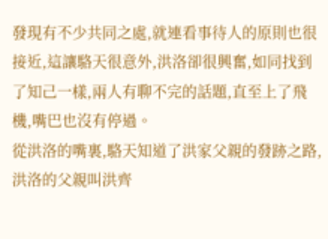發現有不少共同之處,就連看事待人的原則也很接近,這讓駱天很意外,洪洛卻很興奮,如同找到了知己一樣,兩人有聊不完的話題,直至上了飛機,嘴巴也沒有停過。
從洪洛的嘴裏,駱天知道了洪家父親的發跡之路,洪洛的父親叫洪齊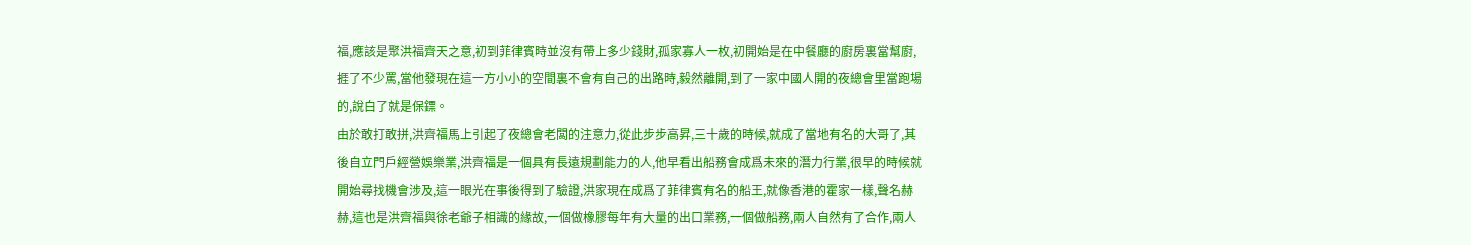福,應該是聚洪福齊天之意,初到菲律賓時並沒有帶上多少錢財,孤家寡人一枚,初開始是在中餐廳的廚房裏當幫廚,捱了不少罵,當他發現在這一方小小的空間裏不會有自己的出路時,毅然離開,到了一家中國人開的夜總會里當跑場的,說白了就是保鏢。
由於敢打敢拼,洪齊福馬上引起了夜總會老闆的注意力,從此步步高昇,三十歲的時候,就成了當地有名的大哥了,其後自立門戶經營娛樂業,洪齊福是一個具有長遠規劃能力的人,他早看出船務會成爲未來的潛力行業,很早的時候就開始尋找機會涉及,這一眼光在事後得到了驗證,洪家現在成爲了菲律賓有名的船王,就像香港的霍家一樣,聲名赫赫,這也是洪齊福與徐老爺子相識的緣故,一個做橡膠每年有大量的出口業務,一個做船務,兩人自然有了合作,兩人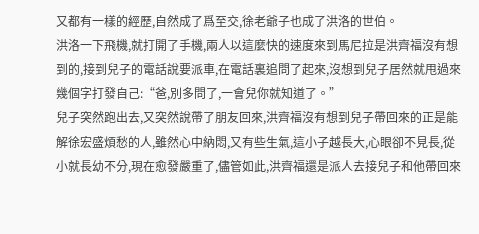又都有一樣的經歷,自然成了爲至交,徐老爺子也成了洪洛的世伯。
洪洛一下飛機,就打開了手機,兩人以這麼快的速度來到馬尼拉是洪齊福沒有想到的,接到兒子的電話說要派車,在電話裏追問了起來,沒想到兒子居然就甩過來幾個字打發自己:“爸,別多問了,一會兒你就知道了。”
兒子突然跑出去,又突然說帶了朋友回來,洪齊福沒有想到兒子帶回來的正是能解徐宏盛煩愁的人,雖然心中納悶,又有些生氣,這小子越長大,心眼卻不見長,從小就長幼不分,現在愈發嚴重了,儘管如此,洪齊福還是派人去接兒子和他帶回來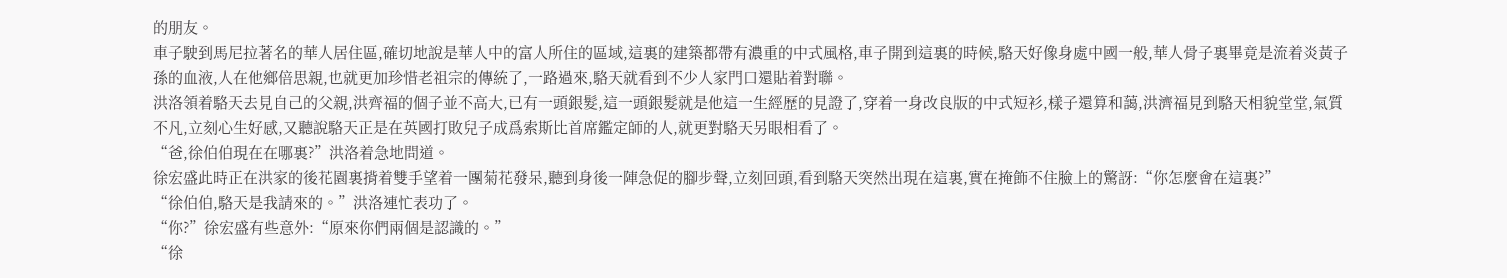的朋友。
車子駛到馬尼拉著名的華人居住區,確切地說是華人中的富人所住的區域,這裏的建築都帶有濃重的中式風格,車子開到這裏的時候,駱天好像身處中國一般,華人骨子裏畢竟是流着炎黃子孫的血液,人在他鄉倍思親,也就更加珍惜老祖宗的傳統了,一路過來,駱天就看到不少人家門口還貼着對聯。
洪洛領着駱天去見自己的父親,洪齊福的個子並不高大,已有一頭銀髮,這一頭銀髮就是他這一生經歷的見證了,穿着一身改良版的中式短衫,樣子還算和藹,洪濟福見到駱天相貌堂堂,氣質不凡,立刻心生好感,又聽說駱天正是在英國打敗兒子成爲索斯比首席鑑定師的人,就更對駱天另眼相看了。
“爸,徐伯伯現在在哪裏?”洪洛着急地問道。
徐宏盛此時正在洪家的後花園裏揹着雙手望着一團菊花發呆,聽到身後一陣急促的腳步聲,立刻回頭,看到駱天突然出現在這裏,實在掩飾不住臉上的驚訝:“你怎麼會在這裏?”
“徐伯伯,駱天是我請來的。”洪洛連忙表功了。
“你?”徐宏盛有些意外:“原來你們兩個是認識的。”
“徐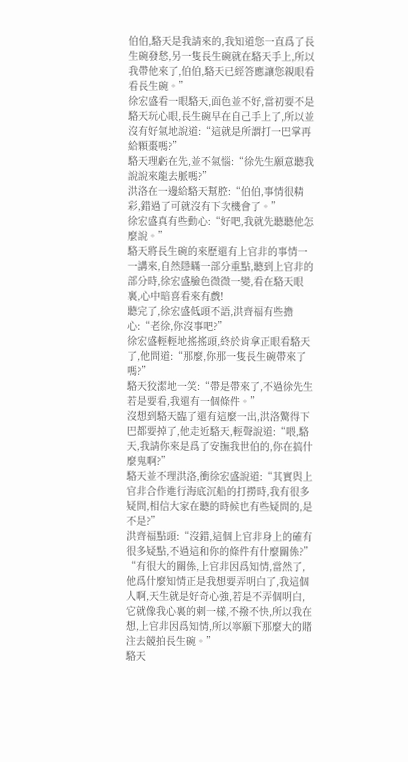伯伯,駱天是我請來的,我知道您一直爲了長生碗發愁,另一隻長生碗就在駱天手上,所以我帶他來了,伯伯,駱天已經答應讓您親眼看看長生碗。”
徐宏盛看一眼駱天,面色並不好,當初要不是駱天玩心眼,長生碗早在自己手上了,所以並沒有好氣地說道:“這就是所謂打一巴掌再給顆棗嗎?”
駱天理虧在先,並不氣惱:“徐先生願意聽我說說來龍去脈嗎?”
洪洛在一邊給駱天幫腔:“伯伯,事情很精彩,錯過了可就沒有下次機會了。”
徐宏盛真有些動心:“好吧,我就先聽聽他怎麼說。”
駱天將長生碗的來歷還有上官非的事情一一講來,自然隱瞞一部分重點,聽到上官非的部分時,徐宏盛臉色微微一變,看在駱天眼裏,心中暗喜看來有戲!
聽完了,徐宏盛低頭不語,洪齊福有些擔心:“老徐,你沒事吧?”
徐宏盛輕輕地搖搖頭,終於肯拿正眼看駱天了,他問道:“那麼,你那一隻長生碗帶來了嗎?”
駱天狡潔地一笑:“帶是帶來了,不過徐先生若是要看,我還有一個條件。”
沒想到駱天臨了還有這麼一出,洪洛驚得下巴都要掉了,他走近駱天,輕聲說道:“喂,駱天,我請你來是爲了安撫我世伯的,你在搞什麼鬼啊?”
駱天並不理洪洛,衝徐宏盛說道:“其實與上官非合作進行海底沉船的打撈時,我有很多疑問,相信大家在聽的時候也有些疑問的,是不是?”
洪齊福點頭:“沒錯,這個上官非身上的確有很多疑點,不過這和你的條件有什麼關係?”
“有很大的關係,上官非因爲知情,當然了,他爲什麼知情正是我想要弄明白了,我這個人啊,天生就是好奇心強,若是不弄個明白,它就像我心裏的刺一樣,不撥不快,所以我在想,上官非因爲知情,所以寧願下那麼大的賭注去競拍長生碗。”
駱天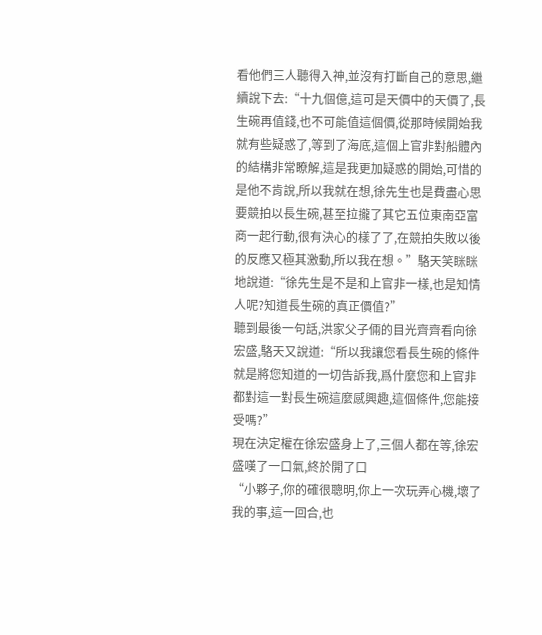看他們三人聽得入神,並沒有打斷自己的意思,繼續說下去:“十九個億,這可是天價中的天價了,長生碗再值錢,也不可能值這個價,從那時候開始我就有些疑惑了,等到了海底,這個上官非對船體內的結構非常瞭解,這是我更加疑惑的開始,可惜的是他不肯說,所以我就在想,徐先生也是費盡心思要競拍以長生碗,甚至拉攏了其它五位東南亞富商一起行動,很有決心的樣了了,在競拍失敗以後的反應又極其激動,所以我在想。”駱天笑眯眯地說道:“徐先生是不是和上官非一樣,也是知情人呢?知道長生碗的真正價值?”
聽到最後一句話,洪家父子倆的目光齊齊看向徐宏盛,駱天又說道:“所以我讓您看長生碗的條件就是將您知道的一切告訴我,爲什麼您和上官非都對這一對長生碗這麼感興趣,這個條件,您能接受嗎?”
現在決定權在徐宏盛身上了,三個人都在等,徐宏盛嘆了一口氣,終於開了口
“小夥子,你的確很聰明,你上一次玩弄心機,壞了我的事,這一回合,也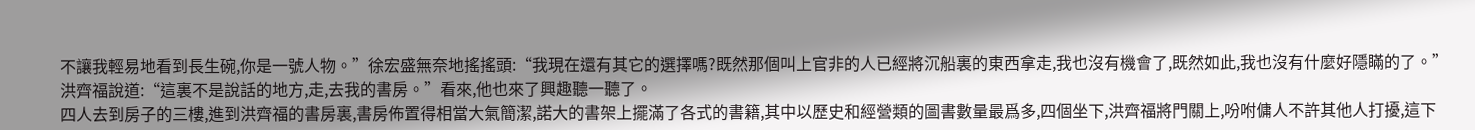不讓我輕易地看到長生碗,你是一號人物。”徐宏盛無奈地搖搖頭:“我現在還有其它的選擇嗎?既然那個叫上官非的人已經將沉船裏的東西拿走,我也沒有機會了,既然如此,我也沒有什麼好隱瞞的了。”
洪齊福說道:“這裏不是說話的地方,走,去我的書房。”看來,他也來了興趣聽一聽了。
四人去到房子的三樓,進到洪齊福的書房裏,書房佈置得相當大氣簡潔,諾大的書架上擺滿了各式的書籍,其中以歷史和經營類的圖書數量最爲多,四個坐下,洪齊福將門關上,吩咐傭人不許其他人打擾,這下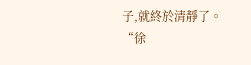子,就終於清靜了。
“徐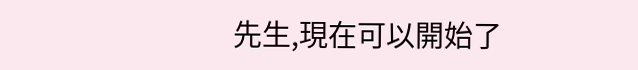先生,現在可以開始了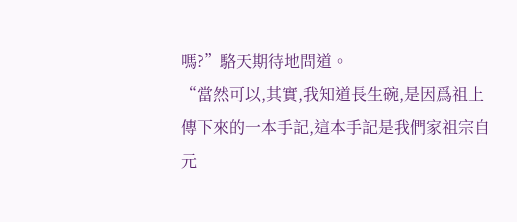嗎?”駱天期待地問道。
“當然可以,其實,我知道長生碗,是因爲祖上傳下來的一本手記,這本手記是我們家祖宗自元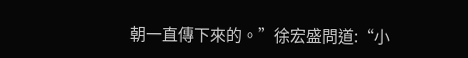朝一直傳下來的。”徐宏盛問道:“小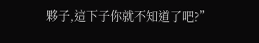夥子,這下子你就不知道了吧?”